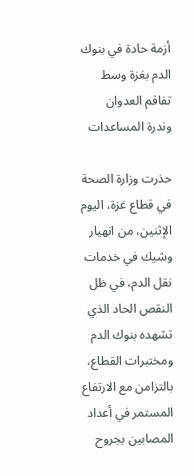أزمة حادة في بنوك الدم بغزة وسط تفاقم العدوان وندرة المساعدات

حذرت وزارة الصحة في قطاع غزة، اليوم الإثنين، من انهيار وشيك في خدمات نقل الدم، في ظل النقص الحاد الذي تشهده بنوك الدم ومختبرات القطاع، بالتزامن مع الارتفاع المستمر في أعداد المصابين بجروح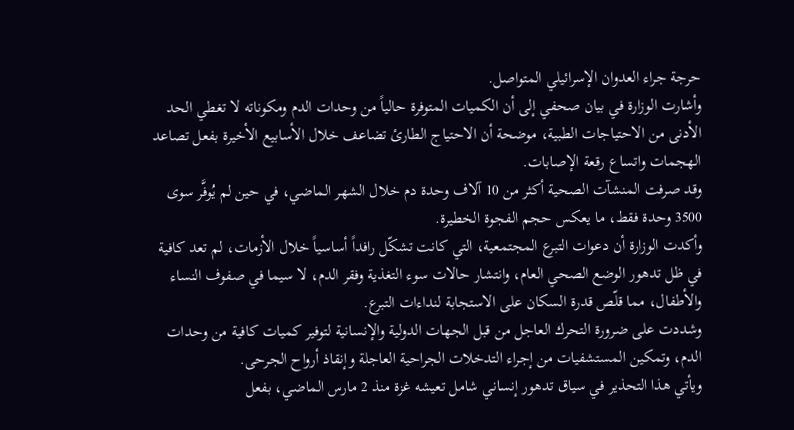حرجة جراء العدوان الإسرائيلي المتواصل.
وأشارت الوزارة في بيان صحفي إلى أن الكميات المتوفرة حالياً من وحدات الدم ومكوناته لا تغطي الحد الأدنى من الاحتياجات الطبية، موضحة أن الاحتياج الطارئ تضاعف خلال الأسابيع الأخيرة بفعل تصاعد الهجمات واتساع رقعة الإصابات.
وقد صرفت المنشآت الصحية أكثر من 10 آلاف وحدة دم خلال الشهر الماضي، في حين لم يُوفَّر سوى 3500 وحدة فقط، ما يعكس حجم الفجوة الخطيرة.
وأكدت الوزارة أن دعوات التبرع المجتمعية، التي كانت تشكّل رافداً أساسياً خلال الأزمات، لم تعد كافية في ظل تدهور الوضع الصحي العام، وانتشار حالات سوء التغذية وفقر الدم، لا سيما في صفوف النساء والأطفال، مما قلّص قدرة السكان على الاستجابة لنداءات التبرع.
وشددت على ضرورة التحرك العاجل من قبل الجهات الدولية والإنسانية لتوفير كميات كافية من وحدات الدم، وتمكين المستشفيات من إجراء التدخلات الجراحية العاجلة وإنقاذ أرواح الجرحى.
ويأتي هذا التحذير في سياق تدهور إنساني شامل تعيشه غزة منذ 2 مارس الماضي، بفعل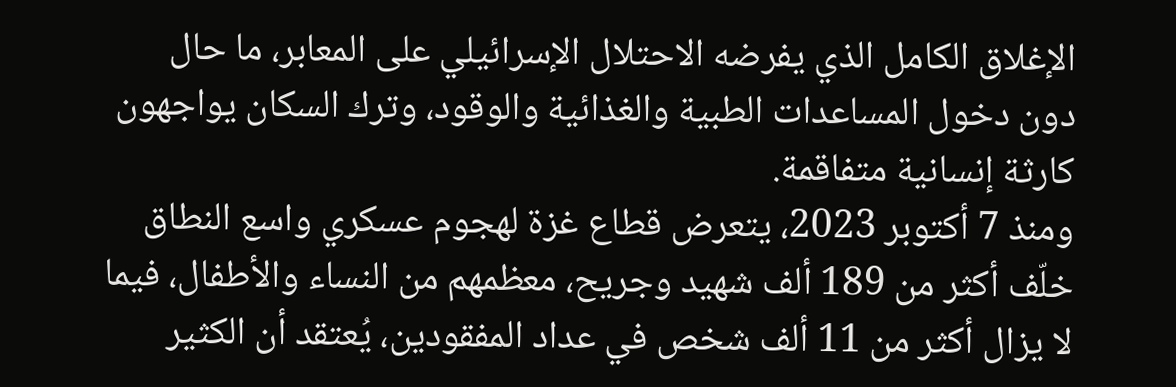الإغلاق الكامل الذي يفرضه الاحتلال الإسرائيلي على المعابر، ما حال دون دخول المساعدات الطبية والغذائية والوقود، وترك السكان يواجهون كارثة إنسانية متفاقمة.
ومنذ 7 أكتوبر 2023، يتعرض قطاع غزة لهجوم عسكري واسع النطاق خلّف أكثر من 189 ألف شهيد وجريح، معظمهم من النساء والأطفال، فيما لا يزال أكثر من 11 ألف شخص في عداد المفقودين، يُعتقد أن الكثير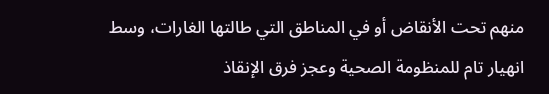منهم تحت الأنقاض أو في المناطق التي طالتها الغارات، وسط انهيار تام للمنظومة الصحية وعجز فرق الإنقاذ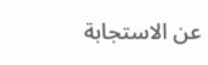عن الاستجابة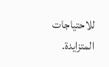للاحتياجات المتزايدة.